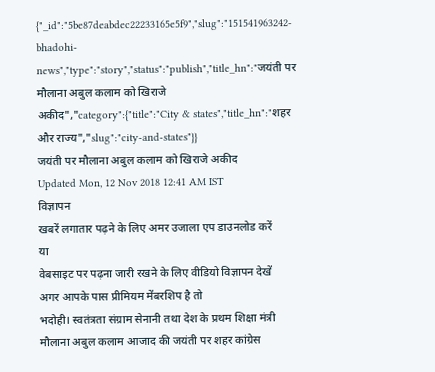{"_id":"5be87deabdec22233165e5f9","slug":"151541963242-bhadohi-news","type":"story","status":"publish","title_hn":"जयंती पर मौलाना अबुल कलाम को खिराजे अकीद","category":{"title":"City & states","title_hn":"शहर और राज्य","slug":"city-and-states"}}
जयंती पर मौलाना अबुल कलाम को खिराजे अकीद
Updated Mon, 12 Nov 2018 12:41 AM IST
विज्ञापन
खबरें लगातार पढ़ने के लिए अमर उजाला एप डाउनलोड करें
या
वेबसाइट पर पढ़ना जारी रखने के लिए वीडियो विज्ञापन देखें
अगर आपके पास प्रीमियम मेंबरशिप है तो
भदोही। स्वतंत्रता संग्राम सेनानी तथा देश के प्रथम शिक्षा मंत्री मौलाना अबुल कलाम आजाद की जयंती पर शहर कांग्रेस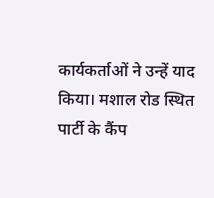कार्यकर्ताओं ने उन्हें याद किया। मशाल रोड स्थित पार्टी के कैंप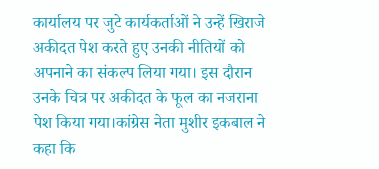कार्यालय पर जुटे कार्यकर्ताओं ने उन्हें खिराजे अकीदत पेश करते हुए उनकी नीतियों को अपनाने का संकल्प लिया गया। इस दौरान उनके चित्र पर अकीदत के फूल का नजराना पेश किया गया।कांग्रेस नेता मुशीर इकबाल ने कहा कि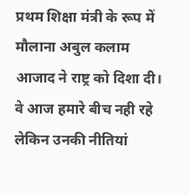प्रथम शिक्षा मंत्री के रूप में मौलाना अबुल कलाम आजाद ने राष्ट्र को दिशा दी। वे आज हमारे बीच नही रहे लेकिन उनकी नीतियां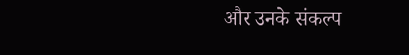और उनके संकल्प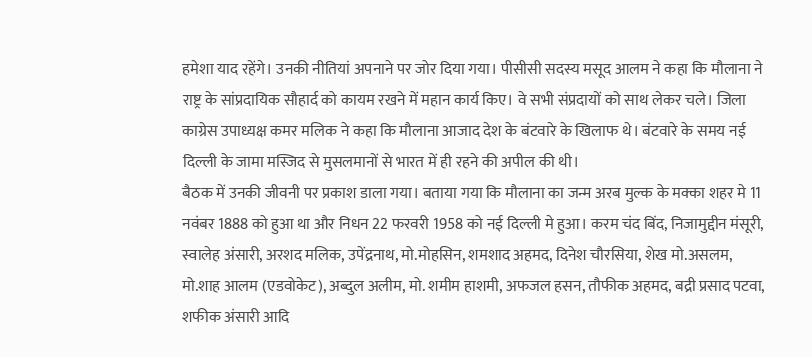हमेशा याद रहेंगे। उनकी नीतियां अपनाने पर जोर दिया गया। पीसीसी सदस्य मसूद आलम ने कहा कि मौलाना ने राष्ट्र के सांप्रदायिक सौहार्द को कायम रखने में महान कार्य किए। वे सभी संप्रदायों को साथ लेकर चले। जिला काग्रेस उपाध्यक्ष कमर मलिक ने कहा कि मौलाना आजाद देश के बंटवारे के खिलाफ थे। बंटवारे के समय नई दिल्ली के जामा मस्जिद से मुसलमानों से भारत में ही रहने की अपील की थी।
बैठक में उनकी जीवनी पर प्रकाश डाला गया। बताया गया कि मौलाना का जन्म अरब मुल्क के मक्का शहर मे 11 नवंबर 1888 को हुआ था और निधन 22 फरवरी 1958 को नई दिल्ली मे हुआ। करम चंद बिंद, निजामुद्दीन मंसूरी, स्वालेह अंसारी, अरशद मलिक, उपेंद्रनाथ, मो.मोहसिन, शमशाद अहमद, दिनेश चौरसिया, शेख मो.असलम, मो.शाह आलम (एडवोकेट), अब्दुल अलीम, मो. शमीम हाशमी, अफजल हसन, तौफीक अहमद, बद्री प्रसाद पटवा, शफीक अंसारी आदि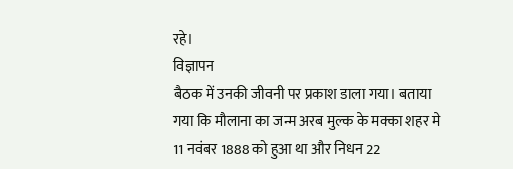रहे।
विज्ञापन
बैठक में उनकी जीवनी पर प्रकाश डाला गया। बताया गया कि मौलाना का जन्म अरब मुल्क के मक्का शहर मे 11 नवंबर 1888 को हुआ था और निधन 22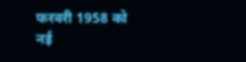फरवरी 1958 को नई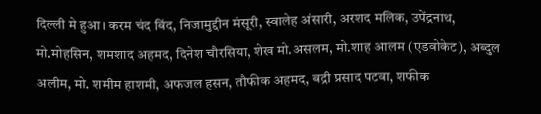दिल्ली मे हुआ। करम चंद बिंद, निजामुद्दीन मंसूरी, स्वालेह अंसारी, अरशद मलिक, उपेंद्रनाथ, मो.मोहसिन, शमशाद अहमद, दिनेश चौरसिया, शेख मो.असलम, मो.शाह आलम (एडवोकेट), अब्दुल अलीम, मो. शमीम हाशमी, अफजल हसन, तौफीक अहमद, बद्री प्रसाद पटवा, शफीक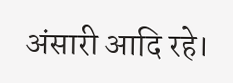अंसारी आदि रहे।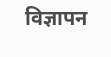विज्ञापन